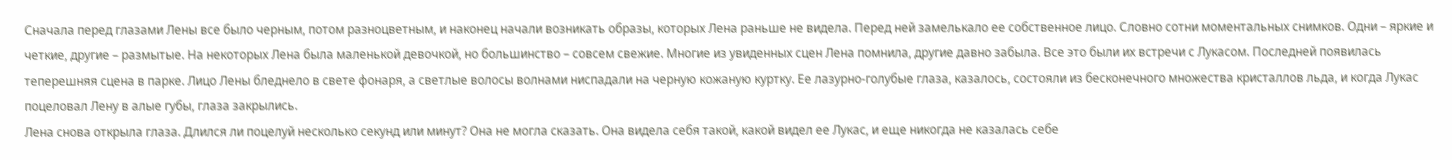Сначала перед глазами Лены все было черным, потом разноцветным, и наконец начали возникать образы, которых Лена раньше не видела. Перед ней замелькало ее собственное лицо. Словно сотни моментальных снимков. Одни – яркие и четкие, другие – размытые. На некоторых Лена была маленькой девочкой, но большинство – совсем свежие. Многие из увиденных сцен Лена помнила, другие давно забыла. Все это были их встречи с Лукасом. Последней появилась теперешняя сцена в парке. Лицо Лены бледнело в свете фонаря, а светлые волосы волнами ниспадали на черную кожаную куртку. Ее лазурно-голубые глаза, казалось, состояли из бесконечного множества кристаллов льда, и когда Лукас поцеловал Лену в алые губы, глаза закрылись.
Лена снова открыла глаза. Длился ли поцелуй несколько секунд или минут? Она не могла сказать. Она видела себя такой, какой видел ее Лукас, и еще никогда не казалась себе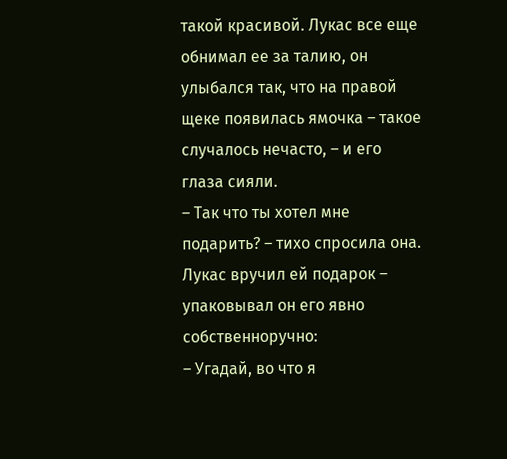такой красивой. Лукас все еще обнимал ее за талию, он улыбался так, что на правой щеке появилась ямочка – такое случалось нечасто, – и его глаза сияли.
– Так что ты хотел мне подарить? – тихо спросила она.
Лукас вручил ей подарок – упаковывал он его явно собственноручно:
– Угадай, во что я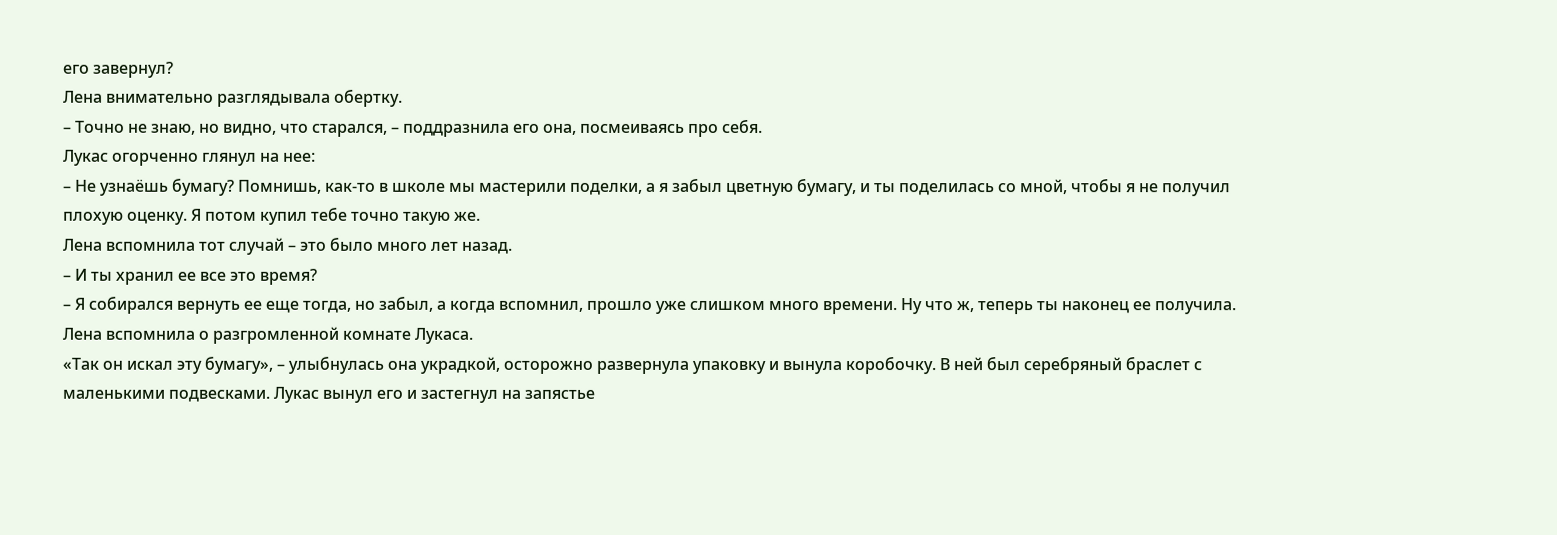его завернул?
Лена внимательно разглядывала обертку.
– Точно не знаю, но видно, что старался, – поддразнила его она, посмеиваясь про себя.
Лукас огорченно глянул на нее:
– Не узнаёшь бумагу? Помнишь, как-то в школе мы мастерили поделки, а я забыл цветную бумагу, и ты поделилась со мной, чтобы я не получил плохую оценку. Я потом купил тебе точно такую же.
Лена вспомнила тот случай – это было много лет назад.
– И ты хранил ее все это время?
– Я собирался вернуть ее еще тогда, но забыл, а когда вспомнил, прошло уже слишком много времени. Ну что ж, теперь ты наконец ее получила.
Лена вспомнила о разгромленной комнате Лукаса.
«Так он искал эту бумагу», – улыбнулась она украдкой, осторожно развернула упаковку и вынула коробочку. В ней был серебряный браслет с маленькими подвесками. Лукас вынул его и застегнул на запястье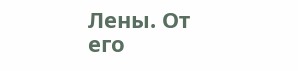Лены. От его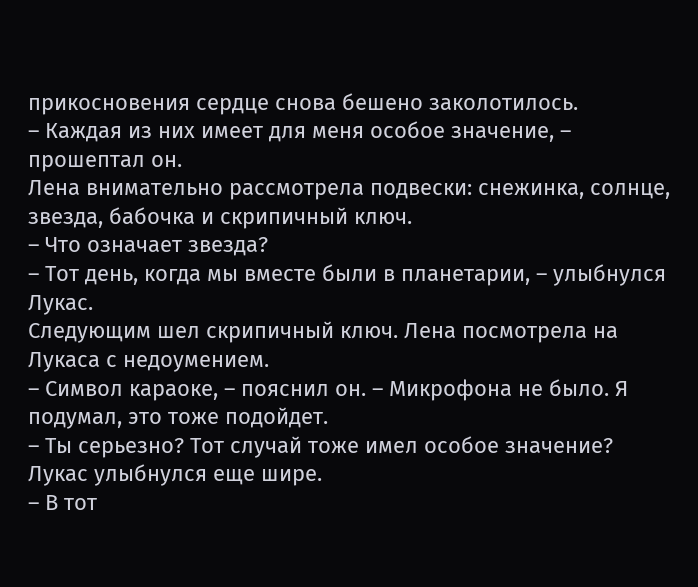прикосновения сердце снова бешено заколотилось.
– Каждая из них имеет для меня особое значение, – прошептал он.
Лена внимательно рассмотрела подвески: снежинка, солнце, звезда, бабочка и скрипичный ключ.
– Что означает звезда?
– Тот день, когда мы вместе были в планетарии, – улыбнулся Лукас.
Следующим шел скрипичный ключ. Лена посмотрела на Лукаса с недоумением.
– Символ караоке, – пояснил он. – Микрофона не было. Я подумал, это тоже подойдет.
– Ты серьезно? Тот случай тоже имел особое значение?
Лукас улыбнулся еще шире.
– В тот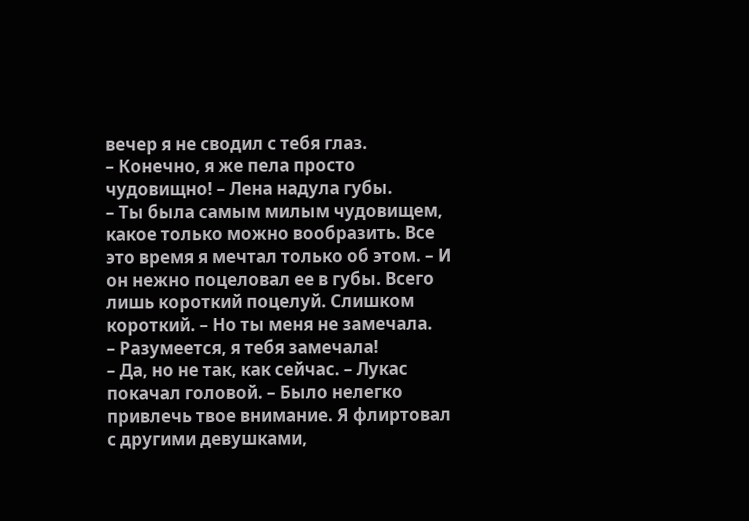вечер я не сводил с тебя глаз.
– Конечно, я же пела просто чудовищно! – Лена надула губы.
– Ты была самым милым чудовищем, какое только можно вообразить. Все это время я мечтал только об этом. – И он нежно поцеловал ее в губы. Всего лишь короткий поцелуй. Слишком короткий. – Но ты меня не замечала.
– Разумеется, я тебя замечала!
– Да, но не так, как сейчас. – Лукас покачал головой. – Было нелегко привлечь твое внимание. Я флиртовал с другими девушками,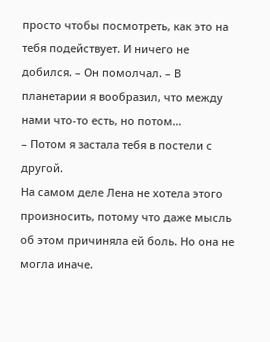просто чтобы посмотреть, как это на тебя подействует. И ничего не добился. – Он помолчал. – В планетарии я вообразил, что между нами что-то есть, но потом…
– Потом я застала тебя в постели с другой.
На самом деле Лена не хотела этого произносить, потому что даже мысль об этом причиняла ей боль. Но она не могла иначе.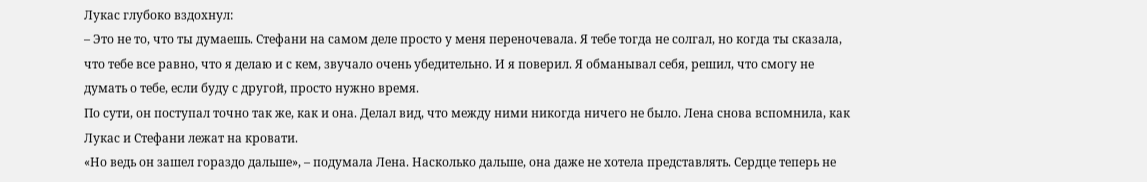Лукас глубоко вздохнул:
– Это не то, что ты думаешь. Стефани на самом деле просто у меня переночевала. Я тебе тогда не солгал, но когда ты сказала, что тебе все равно, что я делаю и с кем, звучало очень убедительно. И я поверил. Я обманывал себя, решил, что смогу не думать о тебе, если буду с другой, просто нужно время.
По сути, он поступал точно так же, как и она. Делал вид, что между ними никогда ничего не было. Лена снова вспомнила, как Лукас и Стефани лежат на кровати.
«Но ведь он зашел гораздо дальше», – подумала Лена. Насколько дальше, она даже не хотела представлять. Сердце теперь не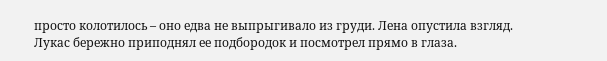просто колотилось – оно едва не выпрыгивало из груди. Лена опустила взгляд.
Лукас бережно приподнял ее подбородок и посмотрел прямо в глаза.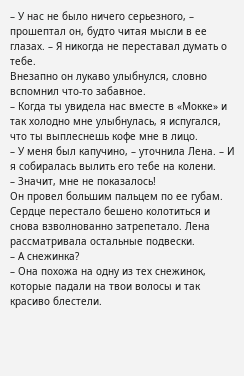– У нас не было ничего серьезного, – прошептал он, будто читая мысли в ее глазах. – Я никогда не переставал думать о тебе.
Внезапно он лукаво улыбнулся, словно вспомнил что-то забавное.
– Когда ты увидела нас вместе в «Мокке» и так холодно мне улыбнулась, я испугался, что ты выплеснешь кофе мне в лицо.
– У меня был капучино, – уточнила Лена. – И я собиралась вылить его тебе на колени.
– Значит, мне не показалось!
Он провел большим пальцем по ее губам. Сердце перестало бешено колотиться и снова взволнованно затрепетало. Лена рассматривала остальные подвески.
– А снежинка?
– Она похожа на одну из тех снежинок, которые падали на твои волосы и так красиво блестели.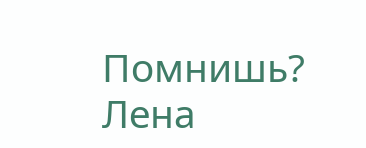Помнишь?
Лена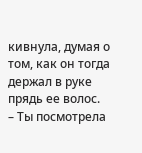кивнула, думая о том, как он тогда держал в руке прядь ее волос.
– Ты посмотрела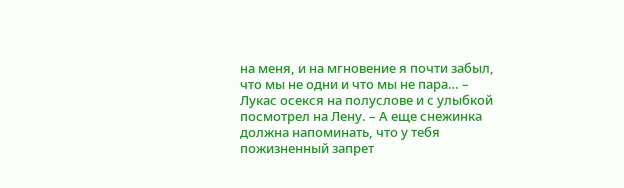на меня, и на мгновение я почти забыл, что мы не одни и что мы не пара… – Лукас осекся на полуслове и с улыбкой посмотрел на Лену. – А еще снежинка должна напоминать, что у тебя пожизненный запрет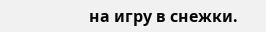на игру в снежки.